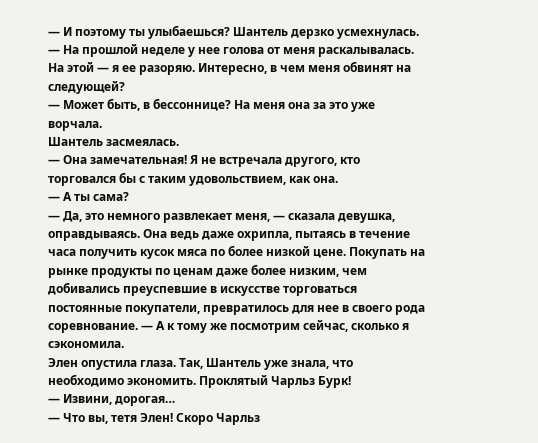— И поэтому ты улыбаешься? Шантель дерзко усмехнулась.
— На прошлой неделе у нее голова от меня раскалывалась. На этой — я ее разоряю. Интересно, в чем меня обвинят на следующей?
— Может быть, в бессоннице? На меня она за это уже ворчала.
Шантель засмеялась.
— Она замечательная! Я не встречала другого, кто торговался бы с таким удовольствием, как она.
— А ты сама?
— Да, это немного развлекает меня, — сказала девушка, оправдываясь. Она ведь даже охрипла, пытаясь в течение часа получить кусок мяса по более низкой цене. Покупать на рынке продукты по ценам даже более низким, чем добивались преуспевшие в искусстве торговаться постоянные покупатели, превратилось для нее в своего рода соревнование. — А к тому же посмотрим сейчас, сколько я сэкономила.
Элен опустила глаза. Так, Шантель уже знала, что необходимо экономить. Проклятый Чарльз Бурк!
— Извини, дорогая…
— Что вы, тетя Элен! Скоро Чарльз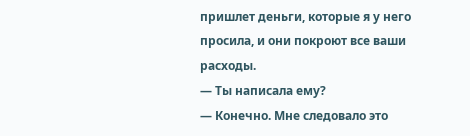пришлет деньги, которые я у него просила, и они покроют все ваши расходы.
— Ты написала ему?
— Конечно. Мне следовало это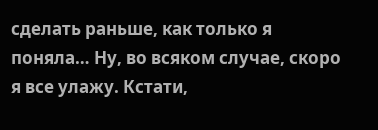сделать раньше, как только я поняла… Ну, во всяком случае, скоро я все улажу. Кстати,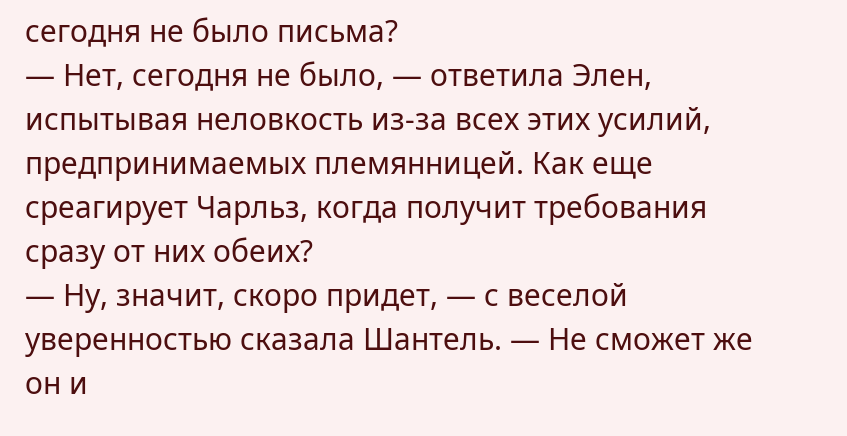сегодня не было письма?
— Нет, сегодня не было, — ответила Элен, испытывая неловкость из-за всех этих усилий, предпринимаемых племянницей. Как еще среагирует Чарльз, когда получит требования сразу от них обеих?
— Ну, значит, скоро придет, — с веселой уверенностью сказала Шантель. — Не сможет же он и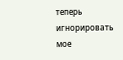теперь игнорировать мое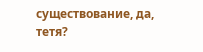существование, да, тетя?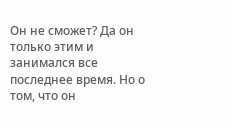Он не сможет? Да он только этим и занимался все последнее время. Но о том, что он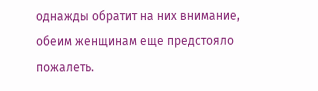однажды обратит на них внимание, обеим женщинам еще предстояло пожалеть.